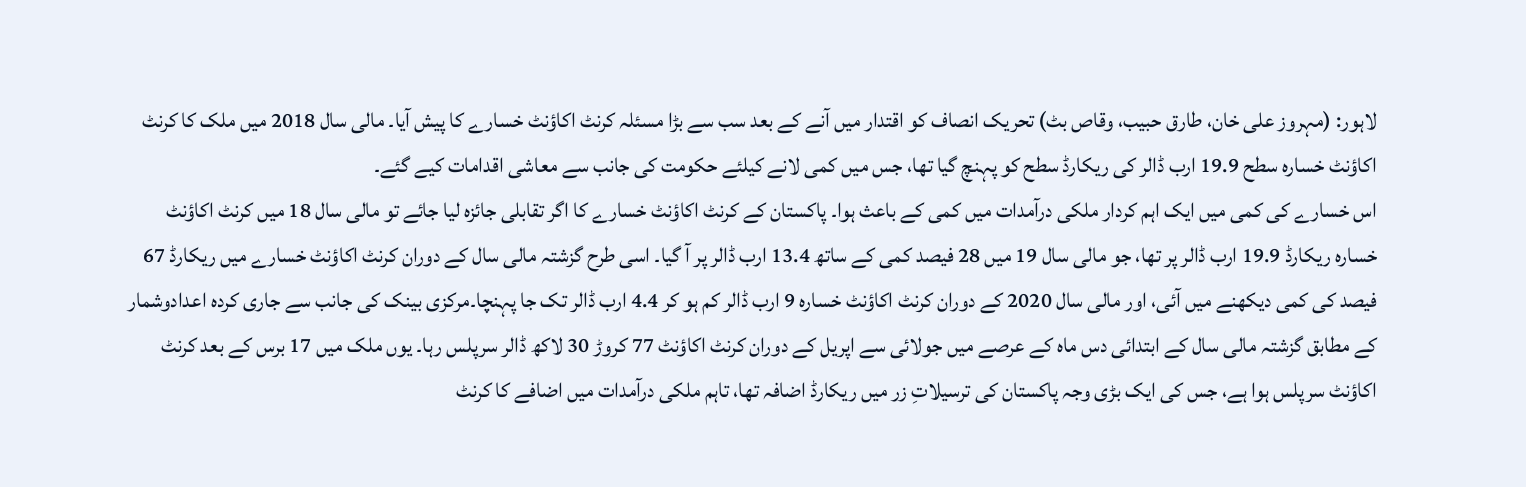لاہور: (مہروز علی خان، طارق حبیب، وقاص بٹ) تحریک انصاف کو اقتدار میں آنے کے بعد سب سے بڑا مسئلہ کرنٹ اکاؤنٹ خسارے کا پیش آیا۔ مالی سال 2018 میں ملک کا کرنٹ اکاؤنٹ خسارہ سطح 19.9 ارب ڈالر کی ریکارڈ سطح کو پہنچ گیا تھا، جس میں کمی لانے کیلئے حکومت کی جانب سے معاشی اقدامات کیے گئے۔
اس خسارے کی کمی میں ایک اہم کردار ملکی درآمدات میں کمی کے باعث ہوا۔ پاکستان کے کرنٹ اکاؤنٹ خسارے کا اگر تقابلی جائزہ لیا جائے تو مالی سال 18 میں کرنٹ اکاؤنٹ خسارہ ریکارڈ 19.9 ارب ڈالر پر تھا، جو مالی سال 19 میں 28 فیصد کمی کے ساتھ 13.4 ارب ڈالر پر آ گیا۔ اسی طرح گزشتہ مالی سال کے دوران کرنٹ اکاؤنٹ خسارے میں ریکارڈ 67 فیصد کی کمی دیکھنے میں آئی، اور مالی سال 2020 کے دوران کرنٹ اکاؤنٹ خسارہ 9 ارب ڈالر کم ہو کر 4.4 ارب ڈالر تک جا پہنچا۔مرکزی بینک کی جانب سے جاری کردہ اعدادوشمار کے مطابق گزشتہ مالی سال کے ابتدائی دس ماہ کے عرصے میں جولائی سے اپریل کے دوران کرنٹ اکاؤنٹ 77 کروڑ 30 لاکھ ڈالر سرپلس رہا۔ یوں ملک میں 17 برس کے بعد کرنٹ اکاؤنٹ سرپلس ہوا ہے، جس کی ایک بڑی وجہ پاکستان کی ترسیلاتِ زر میں ریکارڈ اضافہ تھا، تاہم ملکی درآمدات میں اضافے کا کرنٹ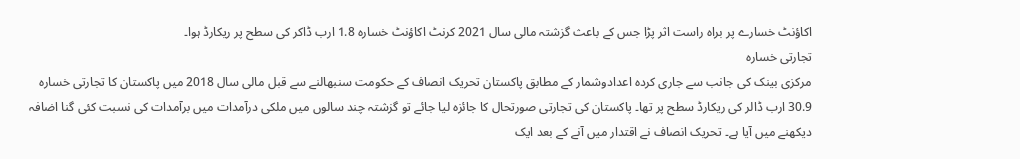اکاؤنٹ خسارے پر براہ راست اثر پڑا جس کے باعث گزشتہ مالی سال 2021 کرنٹ اکاؤنٹ خسارہ 1.8 ارب ڈاکر کی سطح پر ریکارڈ ہوا۔
تجارتی خسارہ
مرکزی بینک کی جانب سے جاری کردہ اعدادوشمار کے مطابق پاکستان تحریک انصاف کے حکومت سنبھالنے سے قبل مالی سال 2018 میں پاکستان کا تجارتی خسارہ 30.9 ارب ڈالر کی ریکارڈ سطح پر تھا۔ پاکستان کی تجارتی صورتحال کا جائزہ لیا جائے تو گزشتہ چند سالوں میں ملکی درآمدات میں برآمدات کی نسبت کئی گنا اضافہ دیکھنے میں آیا ہے۔ تحریک انصاف نے اقتدار میں آنے کے بعد ایک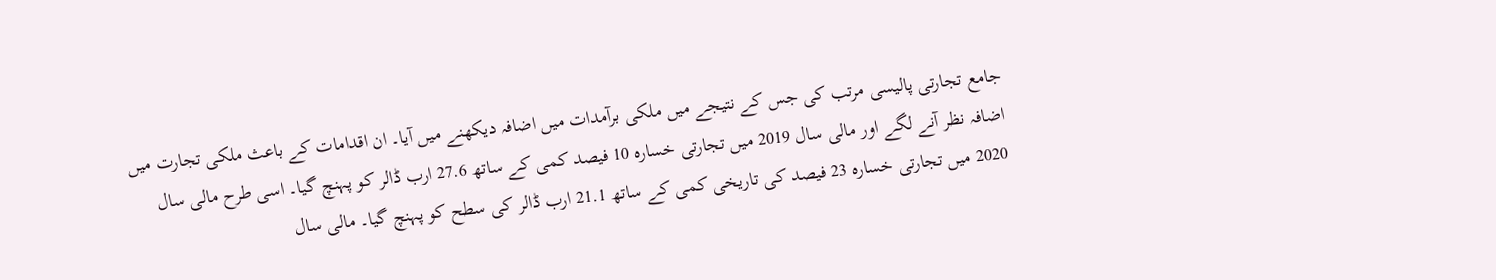جامع تجارتی پالیسی مرتب کی جس کے نتیجے میں ملکی برآمدات میں اضافہ دیکھنے میں آیا۔ ان اقدامات کے باعث ملکی تجارت میں اضافہ نظر آنے لگے اور مالی سال 2019 میں تجارتی خسارہ 10 فیصد کمی کے ساتھ 27.6 ارب ڈالر کو پہنچ گیا۔ اسی طرح مالی سال 2020 میں تجارتی خسارہ 23 فیصد کی تاریخی کمی کے ساتھ 21.1 ارب ڈالر کی سطح کو پہنچ گیا۔ مالی سال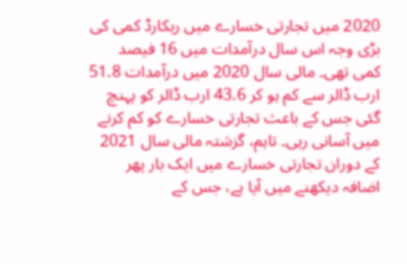2020 میں تجارتی خسارے میں ریکارڈ کمی کی بڑی وجہ اس سال درآمدات میں 16 فیصد کمی تھی۔ مالی سال 2020 میں درآمدات 51.8 ارب ڈالر سے کم ہو کر 43.6 ارب ڈالر کو پہنچ گئی جس کے باعث تجارتی خسارے کو کم کرنے میں آسانی رہی۔ تاہم، گزشتہ مالی سال 2021 کے دوران تجارتی خسارے میں ایک بار پھر اضافہ دیکھنے میں آیا ہے، جس کے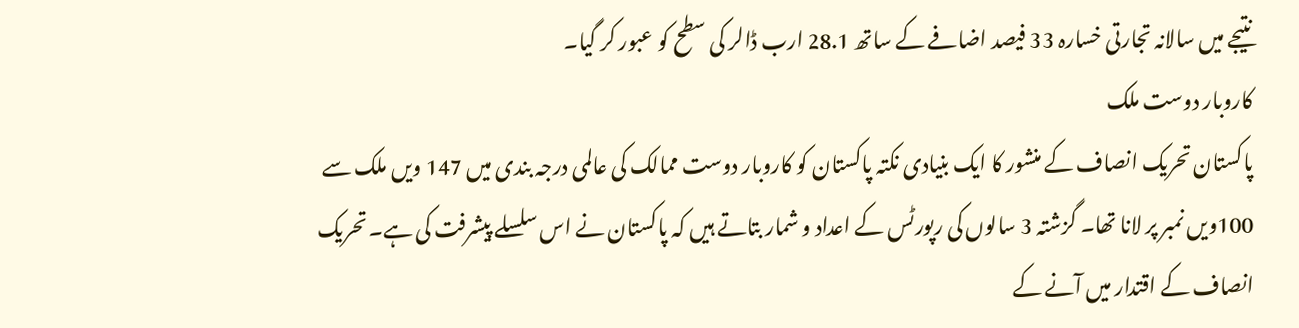نتیجے میں سالانہ تجارتی خسارہ 33 فیصد اضافے کے ساتھ 28.1 ارب ڈالر کی سطح کو عبور کر گیا۔
کاروبار دوست ملک
پاکستان تحریک انصاف کے منشور کا ایک بنیادی نکتہ پاکستان کو کاروبار دوست ممالک کی عالمی درجہ بندی میں 147 ویں ملک سے 100ویں نمبر پر لانا تھا۔ گزشتہ 3 سالوں کی رپورٹس کے اعداد و شمار بتاتے ہیں کہ پاکستان نے اس سلسلے پیشرفت کی ہے۔ تحریک انصاف کے اقتدار میں آنے کے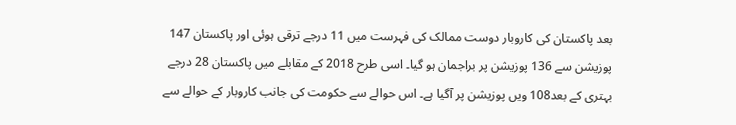بعد پاکستان کی کاروبار دوست ممالک کی فہرست میں 11 درجے ترقی ہوئی اور پاکستان 147 پوزیشن سے 136 پوزیشن پر براجمان ہو گیا۔ اسی طرح 2018 کے مقابلے میں پاکستان 28 درجے بہتری کے بعد108 ویں پوزیشن پر آگیا ہے۔ اس حوالے سے حکومت کی جانب کاروبار کے حوالے سے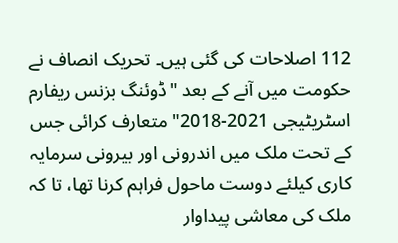112 اصلاحات کی گئی ہیں۔ تحریک انصاف نے حکومت میں آنے کے بعد "ڈوئنگ بزنس ریفارم اسٹریٹیجی 2021-2018" متعارف کرائی جس کے تحت ملک میں اندرونی اور بیرونی سرمایہ کاری کیلئے دوست ماحول فراہم کرنا تھا، تا کہ ملک کی معاشی پیداوار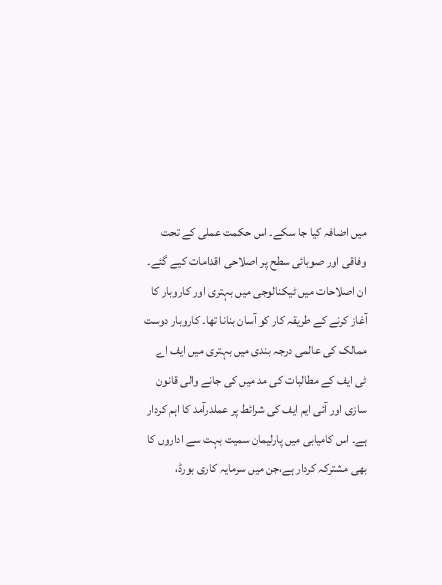میں اضافہ کیا جا سکے۔ اس حکمت عملی کے تحت وفاقی اور صوبائی سطح پر اصلاحی اقدامات کیے گئے۔ ان اصلاحات میں ٹیکنالوجی میں بہتری اور کاروبار کا آغاز کرنے کے طریقہ کار کو آسان بنانا تھا۔ کاروبار دوست ممالک کی عالمی درجہ بندی میں بہتری میں ایف اے ٹی ایف کے مطالبات کی مد میں کی جانے والی قانون سازی اور آئی ایم ایف کی شرائط پر عملدرآمد کا اہم کردار ہے۔ اس کامیابی میں پارلیمان سمیت بہت سے اداروں کا بھی مشترکہ کردار ہے،جن میں سرمایہ کاری بورڈ،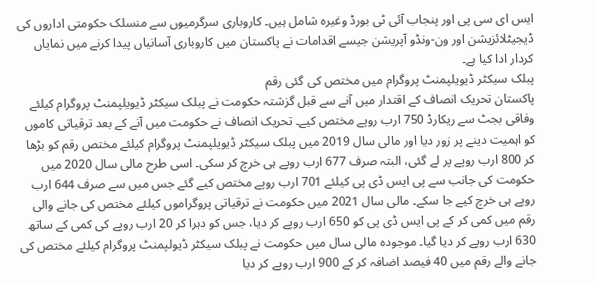ایس ای سی پی اور پنجاب آئی ٹی بورڈ وغیرہ شامل ہیں۔ کاروباری سرگرمیوں سے منسلک حکومتی اداروں کی ڈیجیٹلائزیشن اور ون-ونڈو آپریشن جیسے اقدامات نے پاکستان میں کاروباری آسانیاں پیدا کرنے میں نمایاں کردار ادا کیا ہے۔
پبلک سیکٹر ڈیویلپمنٹ پروگرام میں مختص کی گئی رقم
پاکستان تحریک انصاف کے اقتدار میں آنے سے قبل گزشتہ حکومت نے پبلک سیکٹر ڈیویلپمنٹ پروگرام کیلئے وفاقی بجٹ سے ریکارڈ 750 ارب روپے مختص کیے۔ تحریک انصاف نے حکومت میں آنے کے بعد ترقیاتی کاموں کو اہمیت دینے پر زور دیا اور مالی سال 2019 میں پبلک سیکٹر ڈیویلپمنٹ پروگرام کیلئے مختص رقم کو بڑھا کر 800 ارب روپے پر لے گئی، البتہ صرف 677 ارب روپے ہی خرچ کر سکی۔ اسی طرح مالی سال 2020 میں حکومت کی جانب سے پی ایس ڈی پی کیلئے 701 ارب روپے مختص کیے گئے جس میں سے صرف 644 ارب روپے ہی خرچ کیے جا سکے۔ مالی سال 2021 میں حکومت نے ترقیاتی پروگراموں کیلئے مختص کی جانے والی رقم میں کمی کر کے پی ایس ڈی پی کو 650 ارب روپے کر دیا، جس کو دہرا کر 20 ارب روپے کی کمی کے ساتھ 630 ارب روپے کر دیا گیا۔ موجودہ مالی سال میں حکومت نے پبلک سیکٹر ڈیولپمنٹ پروگرام کیلئے مختص کی جانے والے رقم میں 40 فیصد اضافہ کر کے 900 ارب روپے کر دیا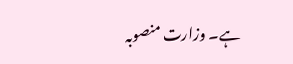ہے۔ وزارت منصوبہ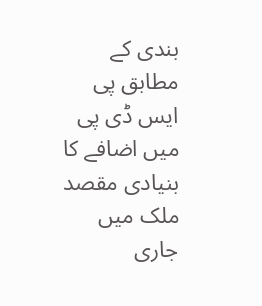بندی کے مطابق پی ایس ڈی پی میں اضافے کا بنیادی مقصد ملک میں جاری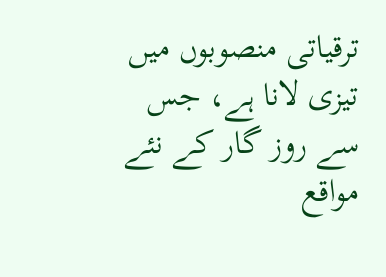ترقیاتی منصوبوں میں تیزی لانا ہے، جس سے روز گار کے نئے مواقع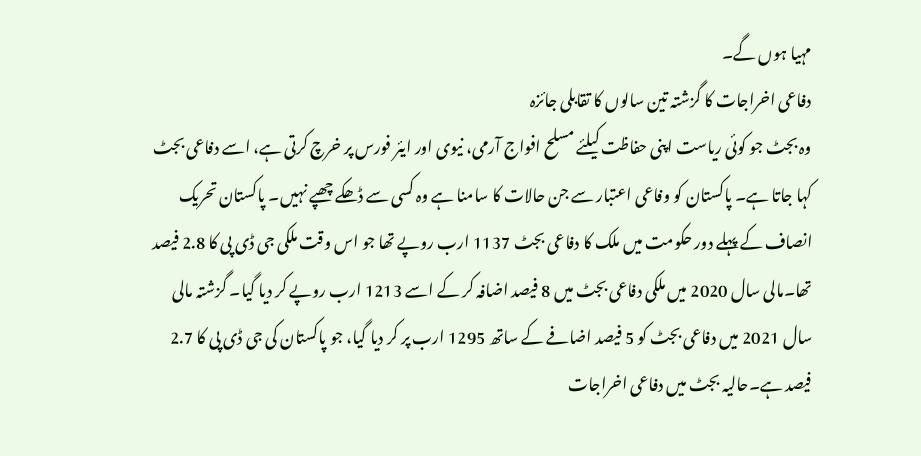مہیا ہوں گے۔
دفاعی اخراجات کا گزشتہ تین سالوں کا تقابلی جائزہ
وہ بجٹ جو کوئی ریاست اپنی حفاظت کیلئے مسلح افواج آرمی، نیوی اور ایئر فورس پر خرچ کرتی ہے، اسے دفاعی بجٹ کہا جاتا ہے۔ پاکستان کو وفاعی اعتبار سے جن حالات کا سامنا ہے وہ کسی سے ڈھکے چھپے نہیں۔ پاکستان تحریک انصاف کے پہلے دور حکومت میں ملک کا دفاعی بجٹ 1137 ارب روپے تھا جو اس وقت ملکی جی ڈی پی کا 2.8 فیصد تھا۔مالی سال 2020 میں ملکی دفاعی بجٹ میں 8 فیصد اضافہ کر کے اسے 1213 ارب روپے کر دیا گیا۔ گزشتہ مالی سال 2021 میں دفاعی بجٹ کو 5 فیصد اضافے کے ساتھ 1295 ارب پر کر دیا گیا، جو پاکستان کی جی ڈی پی کا 2.7 فیصد ہے۔حالیہ بجٹ میں دفاعی اخراجات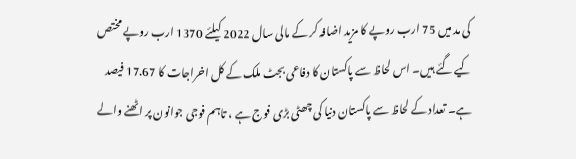کی مد میں 75 ارب روپے کا مزید اضافہ کر کے مالی سال 2022 کیلئے 1370 ارب روپے مختص کیے گئے ہیں۔ اس لحاظ سے پاکستان کا دفاعی بجٹ ملک کے کل اخراجات کا 17.67 فیصد ہے۔ تعداد کے لحاظ سے پاکستان دنیا کی چھٹی بڑی فوج ہے ، تاہم فوجی جوانون پر اٹھنے والے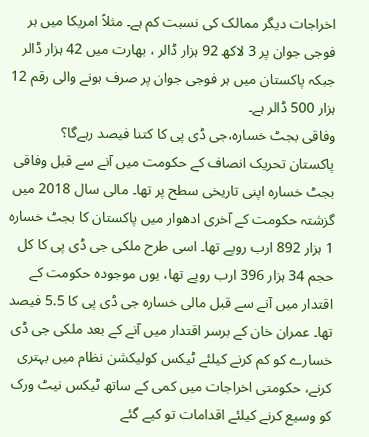اخراجات دیگر ممالک کی نسبت کم ہے۔ مثلاً امریکا میں ہر فوجی جوان پر 3 لاکھ 92 ہزار ڈالر ، بھارت میں 42 ہزار ڈالر جبکہ پاکستان میں ہر فوجی جوان پر صرف ہونے والی رقم 12 ہزار 500 ڈالر ہے۔
وفاقی بجٹ خسارہ،جی ڈی پی کا کتنا فیصد رہےگا؟
پاکستان تحریک انصاف کے حکومت میں آنے سے قبل وفاقی بجٹ خسارہ اپنی تاریخی سطح پر تھا۔ مالی سال 2018 میں گزشتہ حکومت کے آخری ادھوار میں پاکستان کا بجٹ خسارہ 1 ہزار 892 ارب روپے تھا۔ اسی طرح ملکی جی ڈی پی کا کل حجم 34 ہزار 396 ارب روپے تھا، یوں موجودہ حکومت کے اقتدار میں آنے سے قبل مالی خسارہ جی ڈی پی کا 5.5 فیصد تھا۔ عمران خان کے برسر اقتدار میں آنے کے بعد ملکی جی ڈی خسارے کو کم کرنے کیلئے ٹیکس کولیکشن نظام میں بہتری کرنے، حکومتی اخراجات میں کمی کے ساتھ ٹیکس نیٹ ورک کو وسیع کرنے کیلئے اقدامات تو کیے گئے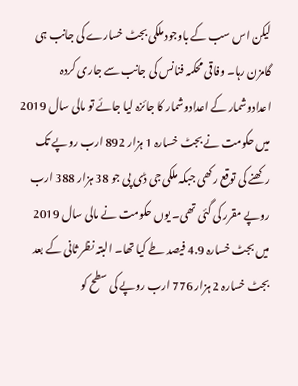لیکن اس سب کے باوجود ملکی بجٹ خسارے کی جانب ہی گامزن رہا۔ وفاقی محکمہ فنانس کی جانب سے جاری کردہ اعدادوشمار کے اعدادوشمار کا جائزہ لیا جائے تو مالی سال 2019 میں حکومت نے بجٹ خسارہ 1 ہزار 892 ارب روپے تک رکھنے کی توقع رکھی جبکہ ملکی جی ڈی پی جو 38 ہزار 388 ارب روپے مقرر کی گئی تھی۔ یوں حکومت نے مالی سال 2019 میں بجٹ خسارہ 4.9 فیصد طے کیا تھا۔ البتہ نظر ثانی کے بعد بجٹ خسارہ 2 ہزار 776 ارب روپے کی سطح کو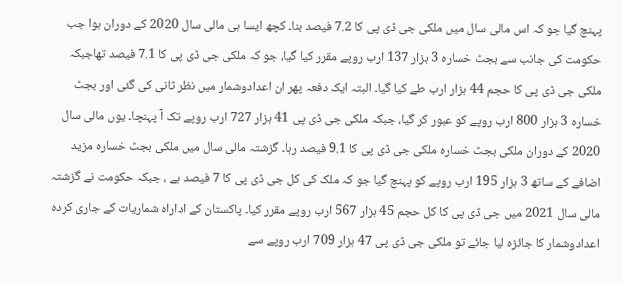پہنچ گیا جو کہ اس مالی سال میں ملکی جی ڈی پی کا 7.2 فیصد بنا۔ کچھ ایسا ہی مالی سال 2020 کے دوران ہوا جب حکومت کی جانب سے بجٹ خسارہ 3 ہزار 137 ارب روپے مقرر کیا گیا، جو کہ ملکی جی ڈی پی کا 7.1 فیصد تھاجبکہ ملکی جی ڈی پی کا حجم 44 ہزار ارب طے کیا گیا۔ البتہ ایک دفعہ پھر ان اعدادوشمار میں نظر ثانی کی گئی اور بجٹ خسارہ 3 ہزار 800 ارب روپے کو عبور کر گیا، جبکہ ملکی جی ڈی پی 41 ہزار 727 ارب روپے تک آ پہنچا۔ یوں مالی سال 2020 کے دوران ملکی بجٹ خسارہ ملکی جی ڈی پی کا 9.1 فیصد رہا۔ گزشتہ مالی سال میں ملکی بجٹ خسارہ مزید اضافے کے ساتھ 3 ہزار 195 ارب روپے کو پہنچ گیا جو کہ ملک کی کل جی ڈی پی کا 7 فیصد ہے ، جبکہ حکومت نے گزشتہ مالی سال 2021 میں جی ڈی پی کا کل حجم 45 ہزار 567 ارب روپے مقرر کیا۔ پاکستان کے اداراہ شماریات کے جاری کردہ اعدادوشمار کا جائزہ لیا جائے تو ملکی جی ڈی پی 47 ہزار 709 ارب روپے سے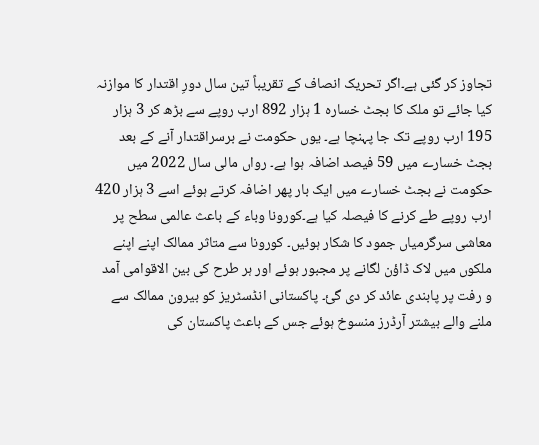تجاوز کر گئی ہے۔اگر تحریک انصاف کے تقریباً تین سال دورِ اقتدار کا موازنہ کیا جائے تو ملک کا بجٹ خسارہ 1 ہزار 892 ارب روپے سے بڑھ کر 3 ہزار 195 ارب روپے تک جا پہنچا ہے۔ یوں حکومت نے برسراقتدار آنے کے بعد بجٹ خسارے میں 59 فیصد اضافہ ہوا ہے۔ رواں مالی سال 2022 میں حکومت نے بجٹ خسارے میں ایک بار پھر اضافہ کرتے ہوئے اسے 3 ہزار 420 ارب روپے طے کرنے کا فیصلہ کیا ہے۔کورونا وباء کے باعث عالمی سطح پر معاشی سرگرمیاں جمود کا شکار ہوئیں۔ کورونا سے متاثر ممالک اپنے اپنے ملکوں میں لاک ڈاؤن لگانے پر مجبور ہوئے اور ہر طرح کی بین الاقوامی آمد و رفت پر پابندی عائد کر دی گئ۔ پاکستانی انڈسٹریز کو بیرون ممالک سے ملنے والے بیشتر آرڈرز منسوخ ہوئے جس کے باعث پاکستان کی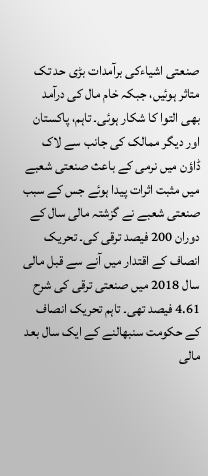صنعتی اشیاءکی برآمدات بڑی حد تک متاثر ہوئیں، جبکہ خام مال کی درآمد بھی التوا کا شکار ہوئی۔ تاہم، پاکستان اور دیگر ممالک کی جانب سے لاک ڈاؤن میں نرمی کے باعث صنعتی شعبے میں مثبت اثرات پیدا ہوئے جس کے سبب صنعتی شعبے نے گزشتہ مالی سال کے دوران 200 فیصد ترقی کی۔ تحریک انصاف کے اقتدار میں آنے سے قبل مالی سال 2018 میں صنعتی ترقی کی شرح 4.61 فیصد تھی۔ تاہم تحریک انصاف کے حکومت سنبھالنے کے ایک سال بعد مالی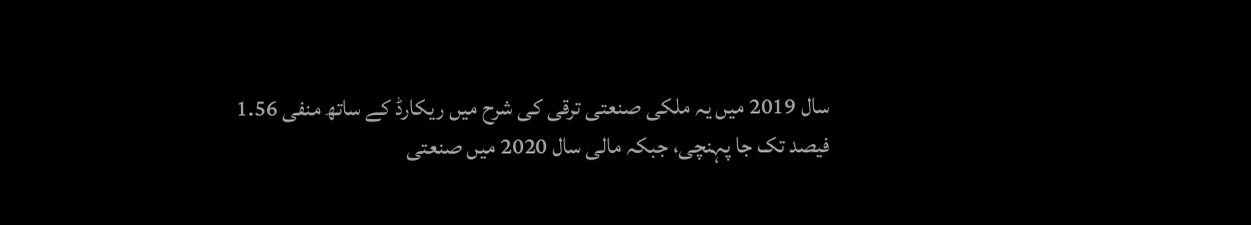سال 2019 میں یہ ملکی صنعتی ترقی کی شرح میں ریکارڈ کے ساتھ منفی 1.56 فیصد تک جا پہنچی، جبکہ مالی سال 2020 میں صنعتی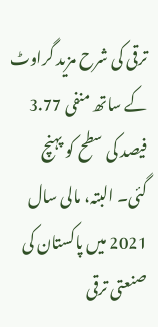ترقی کی شرح مزید گراوٹ کے ساتھ منفی 3.77 فیصد کی سطح کو پہنچ گئی۔ البتہ، مالی سال 2021 میں پاکستان کی صنعتی ترقی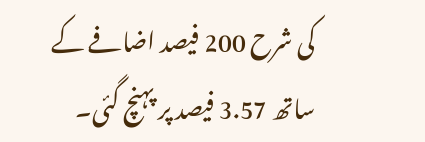کی شرح 200 فیصد اضافے کے ساتھ 3.57 فیصد پر پہنچ گئی۔